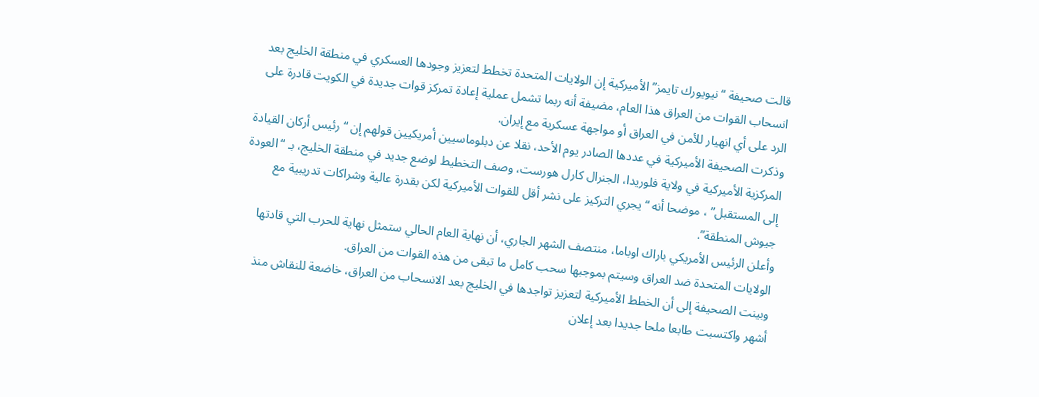قالت صحيفة “نيويورك تايمز” الأميركية إن الولايات المتحدة تخطط لتعزيز وجودها العسكري في منطقة الخليج بعد انسحاب القوات من العراق هذا العام، مضيفة أنه ربما تشمل عملية إعادة تمركز قوات جديدة في الكويت قادرة على الرد على أي انهيار للأمن في العراق أو مواجهة عسكرية مع إيران.
وذكرت الصحيفة الأميركية في عددها الصادر يوم الأحد، نقلا عن دبلوماسيين أمريكيين قولهم إن “رئيس أركان القيادة المركزية الأميركية في ولاية فلوريدا، الجنرال كارل هورست، وصف التخطيط لوضع جديد في منطقة الخليج، بـ “العودة إلى المستقبل” ، موضحا أنه “يجري التركيز على نشر أقل للقوات الأميركية لكن بقدرة عالية وشراكات تدريبية مع جيوش المنطقة”.
وأعلن الرئيس الأمريكي باراك اوباما، منتصف الشهر الجاري، أن نهاية العام الحالي ستمثل نهاية للحرب التي قادتها الولايات المتحدة ضد العراق وسيتم بموجبها سحب كامل ما تبقى من هذه القوات من العراق.
وبينت الصحيفة إلى أن الخطط الأميركية لتعزيز تواجدها في الخليج بعد الانسحاب من العراق، خاضعة للنقاش منذ أشهر واكتسبت طابعا ملحا جديدا بعد إعلان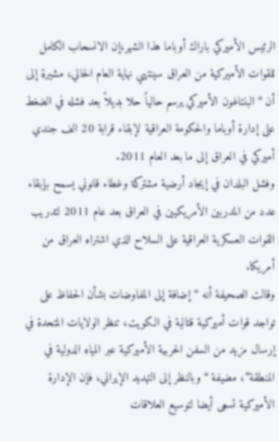الرئيس الأميركي باراك أوباما هذا الشهر،إن الانسحاب الكامل للقوات الأميركية من العراق سينتهي نهاية العام الحالي، مشيرة إلى أن “البنتاغون الأميركي يرسم حالياً حلا بديلاً بعد فشله في الضغط على إدارة أوباما والحكومة العراقية لإبقاء قرابة 20 الف جندي أميركي في العراق إلى ما بعد العام 2011.
وفشل البلدان في إيجاد أرضية مشتركة وغطاء قانوني يسمح بإبقاء عدد من المدربين الأمريكيين في العراق بعد عام 2011 لتدريب القوات العسكرية العراقية على السلاح الذي اشتراه العراق من أمريكا.
وقالت الصحيفة أنه “إضافة إلى المفاوضات بشأن الحفاظ على تواجد قوات أميركية قتالية في الكويت، تنظر الولايات المتحدة في إرسال مزيد من السفن الحربية الأميركية عبر المياه الدولية في المنطقة”، مضيفة “وبالنظر إلى التهديد الإيراني، فإن الإدارة الأميركية تسعى أيضا لتوسيع العلاقات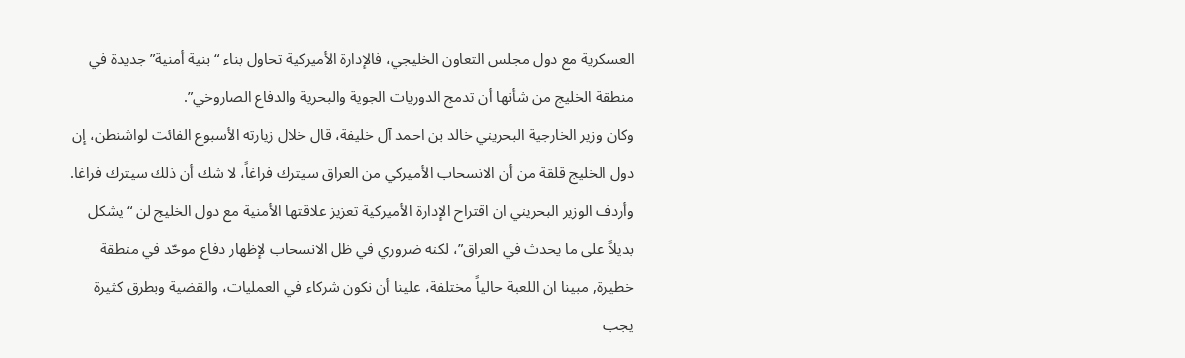العسكرية مع دول مجلس التعاون الخليجي، فالإدارة الأميركية تحاول بناء “بنية أمنية” جديدة في منطقة الخليج من شأنها أن تدمج الدوريات الجوية والبحرية والدفاع الصاروخي”.
وكان وزير الخارجية البحريني خالد بن احمد آل خليفة، قال خلال زيارته الأسبوع الفائت لواشنطن، إن دول الخليج قلقة من أن الانسحاب الأميركي من العراق سيترك فراغاً، لا شك أن ذلك سيترك فراغا.
وأردف الوزير البحريني ان اقتراح الإدارة الأميركية تعزيز علاقتها الأمنية مع دول الخليج لن “يشكل بديلاً على ما يحدث في العراق”، لكنه ضروري في ظل الانسحاب لإظهار دفاع موحّد في منطقة خطيرة, مبينا ان اللعبة حالياً مختلفة، علينا أن نكون شركاء في العمليات، والقضية وبطرق كثيرة يجب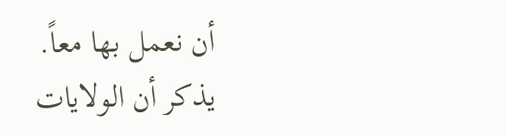أن نعمل بها معاً.
يذكر أن الولايات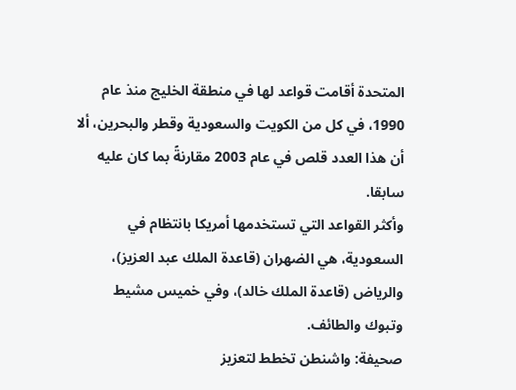المتحدة أقامت قواعد لها في منطقة الخليج منذ عام 1990، في كل من الكويت والسعودية وقطر والبحرين، ألا أن هذا العدد قلص في عام 2003 مقارنةً بما كان عليه سابقا.
وأكثر القواعد التي تستخدمها أمريكا بانتظام في السعودية، هي الضهران (قاعدة الملك عبد العزيز)، والرياض (قاعدة الملك خالد)، وفي خميس مشيط وتبوك والطائف.
صحيفة: واشنطن تخطط لتعزيز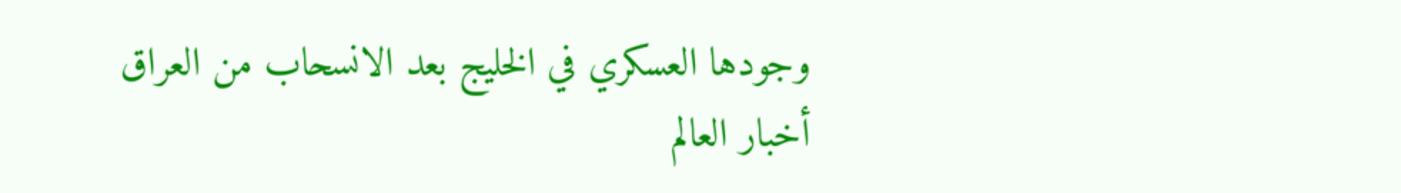وجودها العسكري في الخليج بعد الانسحاب من العراق أخبار العالم